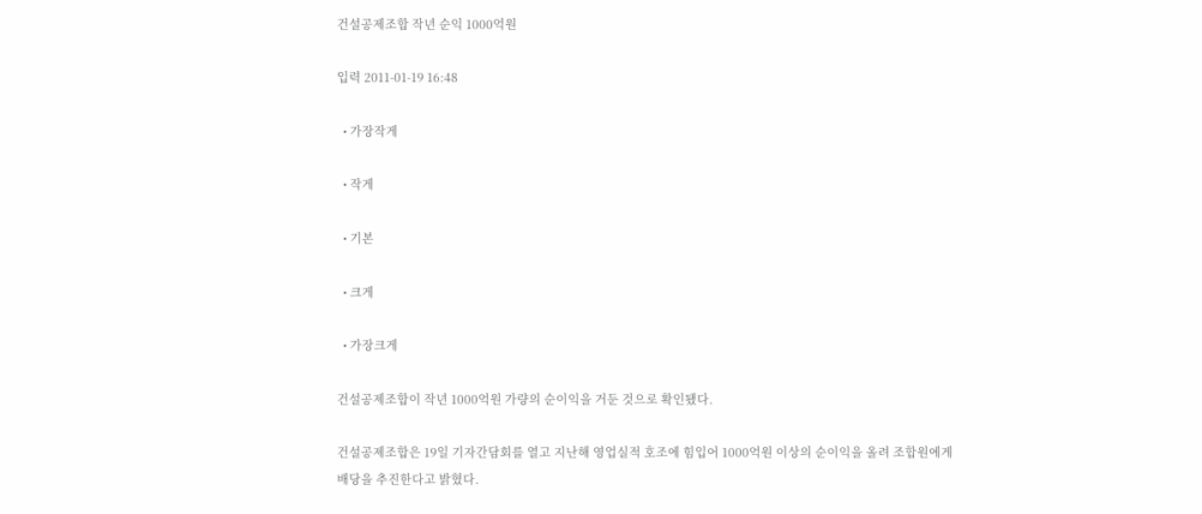건설공제조합 작년 순익 1000억원

입력 2011-01-19 16:48

  • 가장작게

  • 작게

  • 기본

  • 크게

  • 가장크게

건설공제조합이 작년 1000억원 가량의 순이익을 거둔 것으로 확인됐다.

건설공제조합은 19일 기자간담회를 열고 지난해 영업실적 호조에 힘입어 1000억원 이상의 순이익을 올려 조합원에게 배당을 추진한다고 밝혔다.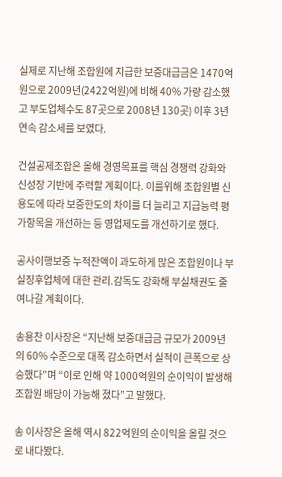실제로 지난해 조합원에 지급한 보증대급금은 1470억원으로 2009년(2422억원)에 비해 40% 가량 감소했고 부도업체수도 87곳으로 2008년 130곳) 이후 3년 연속 감소세를 보였다.

건설공제조합은 올해 경영목표를 핵심 경쟁력 강화와 신성장 기반에 주력할 계획이다. 이를위해 조합원별 신용도에 따라 보증한도의 차이를 더 늘리고 지급능력 평가항목을 개선하는 등 영업제도를 개선하기로 했다.

공사이행보증 누적잔액이 과도하게 많은 조합원이나 부실징후업체에 대한 관리.감독도 강화해 부실채권도 줄여나갈 계획이다.

송용찬 이사장은 “지난해 보증대급금 규모가 2009년의 60% 수준으로 대폭 감소하면서 실적이 큰폭으로 상승했다”며 “이로 인해 약 1000억원의 순이익이 발생해 조합원 배당이 가능해 졌다”고 말했다.

송 이사장은 올해 역시 822억원의 순이익을 올릴 것으로 내다봤다.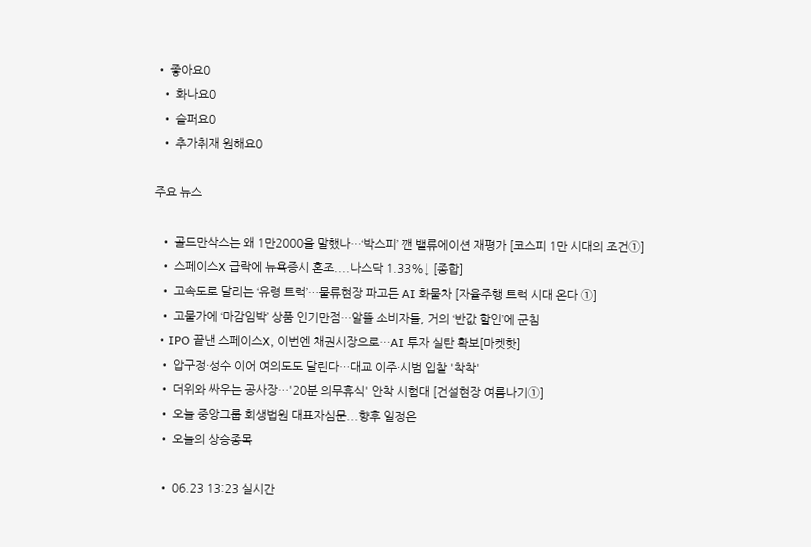• 좋아요0
  • 화나요0
  • 슬퍼요0
  • 추가취재 원해요0

주요 뉴스

  • 골드만삭스는 왜 1만2000을 말했나…‘박스피’ 깬 밸류에이션 재평가 [코스피 1만 시대의 조건①]
  • 스페이스X 급락에 뉴욕증시 혼조....나스닥 1.33%↓ [종합]
  • 고속도로 달리는 ‘유령 트럭’…물류현장 파고든 AI 화물차 [자율주행 트럭 시대 온다 ①]
  • 고물가에 ‘마감임박’ 상품 인기만점…알뜰 소비자들, 거의 ‘반값 할인’에 군침
  • IPO 끝낸 스페이스X, 이번엔 채권시장으로…AI 투자 실탄 확보[마켓핫]
  • 압구정·성수 이어 여의도도 달린다…대교 이주·시범 입찰 '착착'
  • 더위와 싸우는 공사장…'20분 의무휴식' 안착 시험대 [건설현장 여름나기①]
  • 오늘 중앙그룹 회생법원 대표자심문...향후 일정은
  • 오늘의 상승종목

  • 06.23 13:23 실시간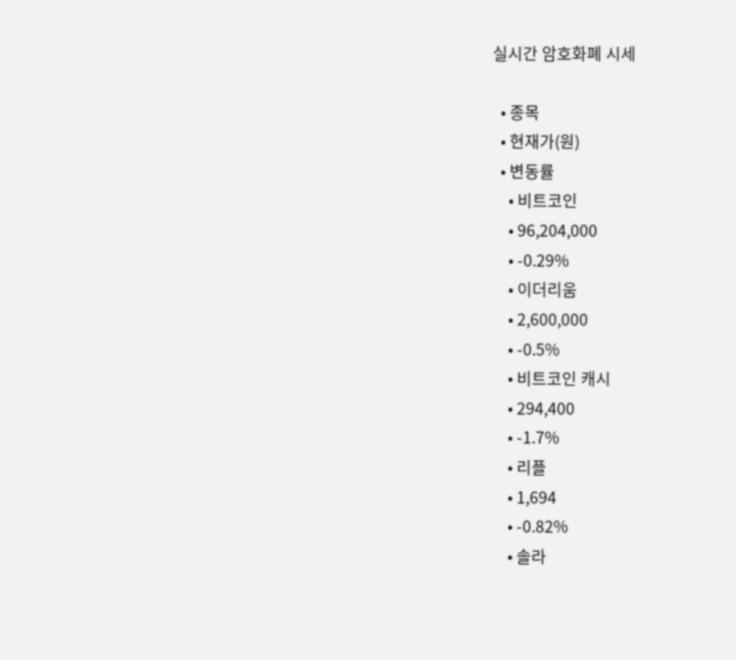실시간 암호화폐 시세

  • 종목
  • 현재가(원)
  • 변동률
    • 비트코인
    • 96,204,000
    • -0.29%
    • 이더리움
    • 2,600,000
    • -0.5%
    • 비트코인 캐시
    • 294,400
    • -1.7%
    • 리플
    • 1,694
    • -0.82%
    • 솔라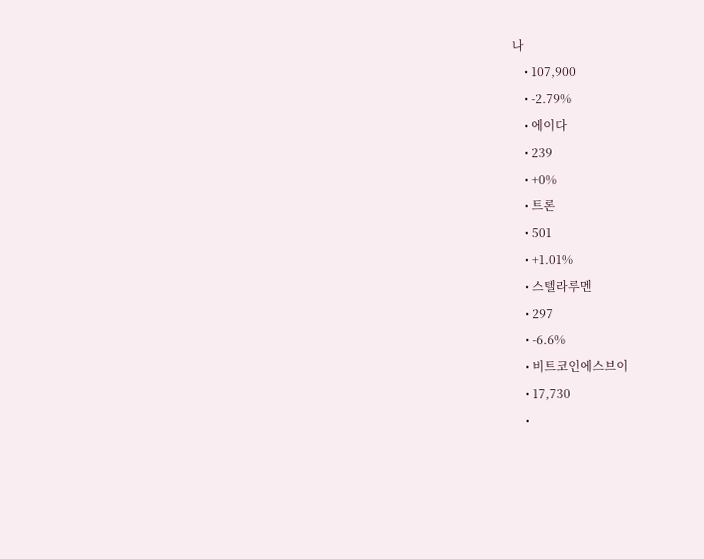나
    • 107,900
    • -2.79%
    • 에이다
    • 239
    • +0%
    • 트론
    • 501
    • +1.01%
    • 스텔라루멘
    • 297
    • -6.6%
    • 비트코인에스브이
    • 17,730
    •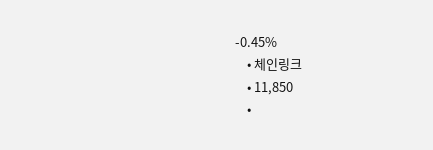-0.45%
    • 체인링크
    • 11,850
    •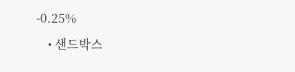-0.25%
    • 샌드박스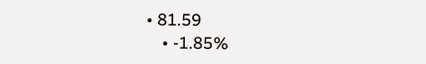• 81.59
    • -1.85%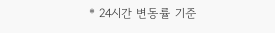* 24시간 변동률 기준